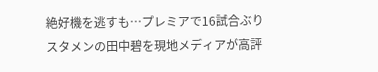絶好機を逃すも…プレミアで16試合ぶりスタメンの田中碧を現地メディアが高評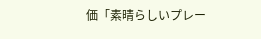価「素晴らしいプレー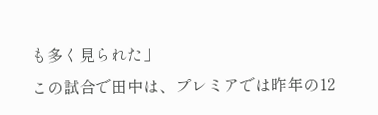も多く見られた」
この試合で田中は、プレミアでは昨年の12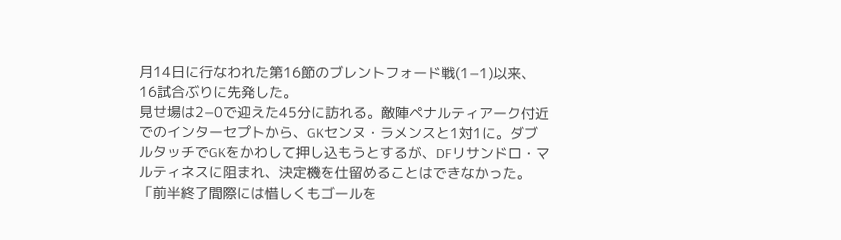月14日に行なわれた第16節のブレントフォード戦(1−1)以来、16試合ぶりに先発した。
見せ場は2−0で迎えた45分に訪れる。敵陣ペナルティアーク付近でのインターセプトから、GKセンヌ・ラメンスと1対1に。ダブルタッチでGKをかわして押し込もうとするが、DFリサンドロ・マルティネスに阻まれ、決定機を仕留めることはできなかった。
「前半終了間際には惜しくもゴールを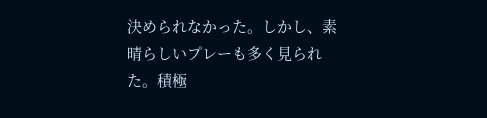決められなかった。しかし、素晴らしいプレーも多く見られた。積極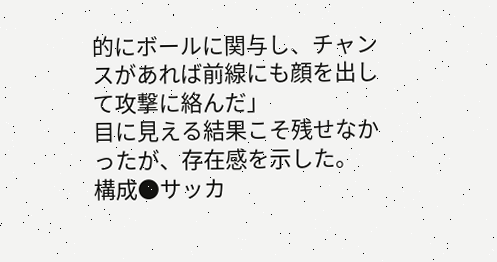的にボールに関与し、チャンスがあれば前線にも顔を出して攻撃に絡んだ」
目に見える結果こそ残せなかったが、存在感を示した。
構成●サッカ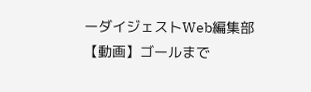ーダイジェストWeb編集部
【動画】ゴールまで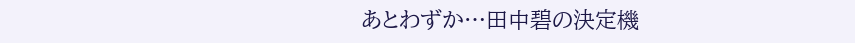あとわずか…田中碧の決定機